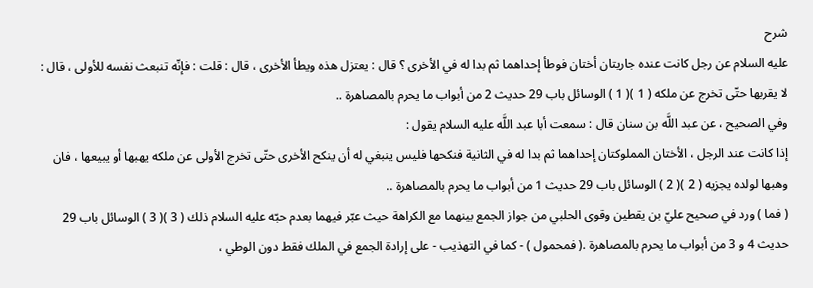شرح
عليه السلام عن رجل كانت عنده جاريتان أختان فوطأ إحداهما ثم بدا له في الأخرى ؟ قال : يعتزل هذه ويطأ الأخرى ، قال : قلت : فإنّه تنبعث نفسه للأولى ، قال : لا يقربها حتّى تخرج عن ملكه ( 1 )( 1 ) الوسائل باب 29 حديث 2 من أبواب ما يحرم بالمصاهرة ..
وفي الصحيح ، عن عبد اللَّه بن سنان قال : سمعت أبا عبد اللَّه عليه السلام يقول :
إذا كانت عند الرجل ، الأختان المملوكتان إحداهما ثم بدا له في الثانية فنكحها فليس ينبغي له أن ينكح الأخرى حتّى تخرج الأولى عن ملكه يهبها أو يبيعها ، فان وهبها لولده يجزيه ( 2 )( 2 ) الوسائل باب 29 حديث 1 من أبواب ما يحرم بالمصاهرة ..
( فما ) ورد في صحيح عليّ بن يقطين وقوى الحلبي من جواز الجمع بينهما مع الكراهة حيث عبّر فيهما بعدم حبّه عليه السلام ذلك ( 3 )( 3 ) الوسائل باب 29 حديث 4 و 3 من أبواب ما يحرم بالمصاهرة .( فمحمول ) - كما في التهذيب - على إرادة الجمع في الملك فقط دون الوطي ،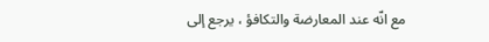مع انّه عند المعارضة والتكافؤ ، يرجع إلى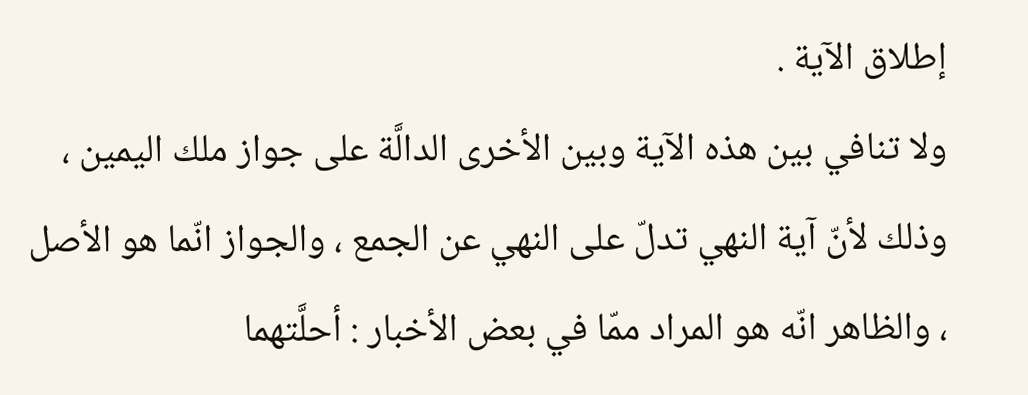إطلاق الآية .
ولا تنافي بين هذه الآية وبين الأخرى الدالَّة على جواز ملك اليمين ، وذلك لأنّ آية النهي تدلّ على النهي عن الجمع ، والجواز انّما هو الأصل ، والظاهر انّه هو المراد ممّا في بعض الأخبار : أحلَّتهما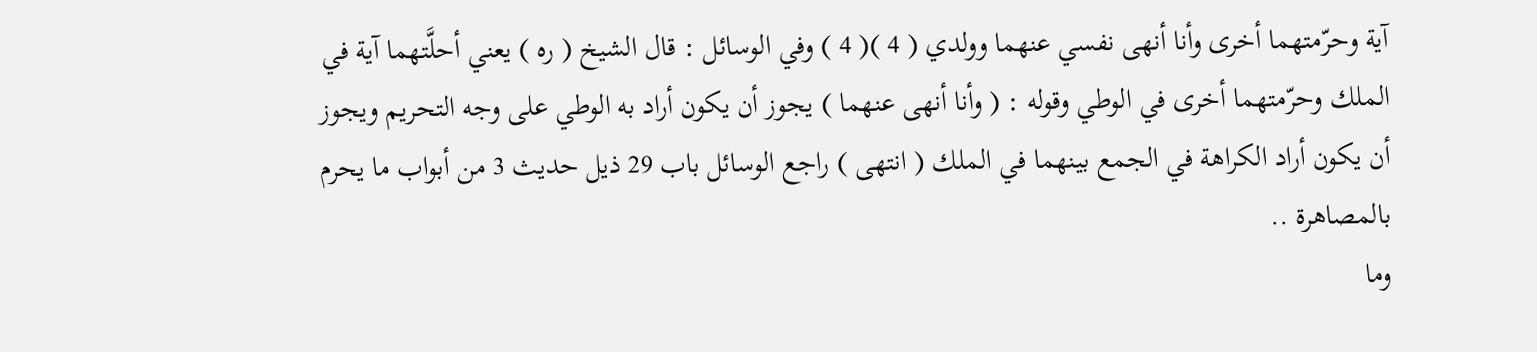آية وحرّمتهما أخرى وأنا أنهى نفسي عنهما وولدي ( 4 )( 4 ) وفي الوسائل : قال الشيخ ( ره ) يعني أحلَّتهما آية في الملك وحرّمتهما أخرى في الوطي وقوله : ( وأنا أنهى عنهما ) يجوز أن يكون أراد به الوطي على وجه التحريم ويجوز أن يكون أراد الكراهة في الجمع بينهما في الملك ( انتهى ) راجع الوسائل باب 29 ذيل حديث 3 من أبواب ما يحرم بالمصاهرة ..
وما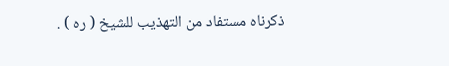ذكرناه مستفاد من التهذيب للشيخ ( ره ) .